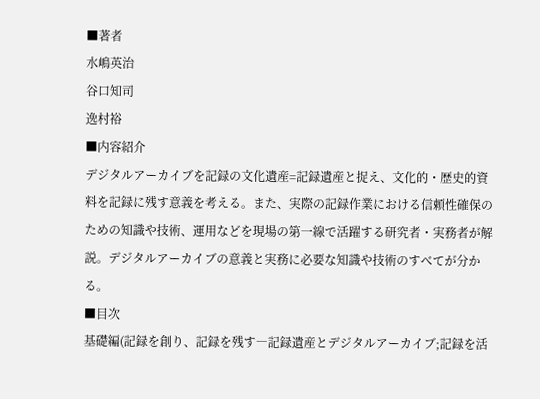■著者
水嶋英治
谷口知司
逸村裕
■内容紹介
デジタルアーカイブを記録の文化遺産=記録遺産と捉え、文化的・歴史的資料を記録に残す意義を考える。また、実際の記録作業における信頼性確保のための知識や技術、運用などを現場の第一線で活躍する研究者・実務者が解説。デジタルアーカイブの意義と実務に必要な知識や技術のすべてが分かる。
■目次
基礎編(記録を創り、記録を残す―記録遺産とデジタルアーカイブ;記録を活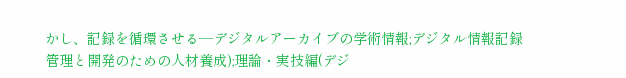かし、記録を循環させる―デジタルアーカイブの学術情報;デジタル情報記録管理と開発のための人材養成);理論・実技編(デジ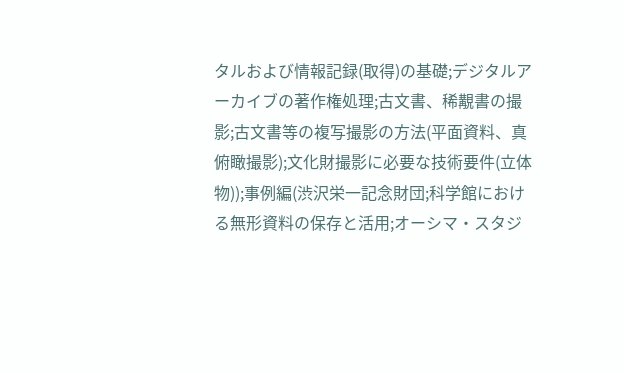タルおよび情報記録(取得)の基礎;デジタルアーカイブの著作権処理;古文書、稀覯書の撮影;古文書等の複写撮影の方法(平面資料、真俯瞰撮影);文化財撮影に必要な技術要件(立体物));事例編(渋沢栄一記念財団;科学館における無形資料の保存と活用;オーシマ・スタジ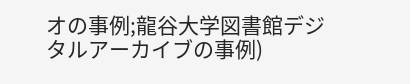オの事例;龍谷大学図書館デジタルアーカイブの事例)